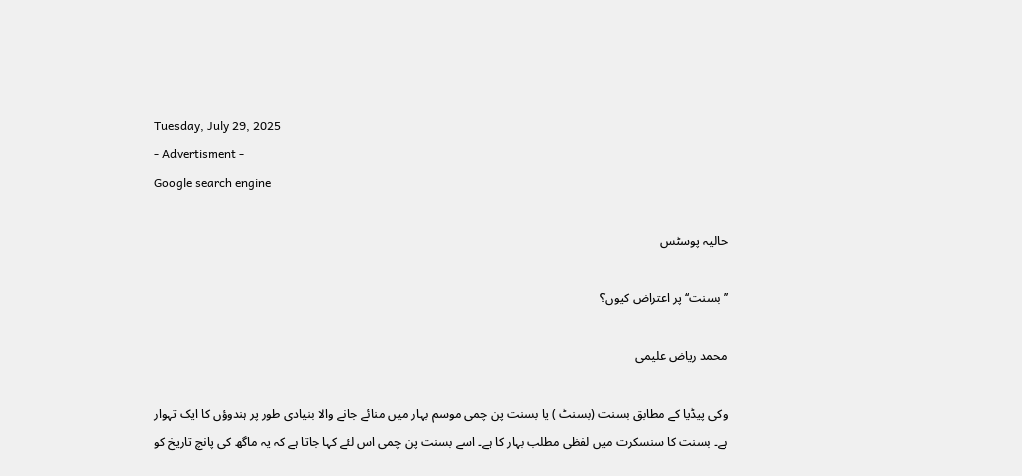Tuesday, July 29, 2025
- Advertisment -
Google search engine

حالیہ پوسٹس

’’بسنت‘‘ پر اعتراض کیوں؟

محمد ریاض علیمی

وکی پیڈیا کے مطابق بسنت (بسنٹ ) یا بسنت پن چمی موسم بہار میں منائے جانے والا بنیادی طور پر ہندوؤں کا ایک تہوار ہے۔ بسنت کا سنسکرت میں لفظی مطلب بہار کا ہے۔ اسے بسنت پن چمی اس لئے کہا جاتا ہے کہ یہ ماگھ کی پانچ تاریخ کو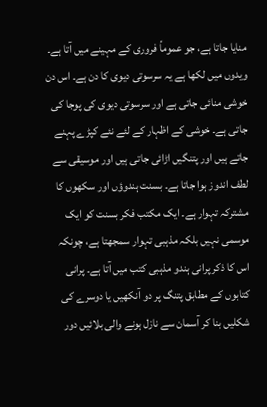منایا جاتا ہے، جو عموماً فروری کے مہینے میں آتا ہے۔ ویدوں میں لکھا ہے یہ سرسوتی دیوی کا دن ہے۔ اس دن خوشی منائی جاتی ہے اور سرسوتی دیوی کی پوجا کی جاتی ہے۔ خوشی کے اظہار کے لئے نئے کپڑے پہنے جاتے ہیں اور پتنگیں اڑائی جاتی ہیں اور موسیقی سے لطف اندوز ہوا جاتا ہے۔ بسنت ہندوؤں اور سکھوں کا مشترکہ تہوار ہے۔ ایک مکتب فکر بسنت کو ایک موسمی نہیں بلکہ مذہبی تہوار سمجھتا ہے، چونکہ اس کا ذکر پرانی ہندو مذہبی کتب میں آتا ہے۔ پرانی کتابوں کے مطابق پتنگ پر دو آنکھیں یا دوسرے کی شکلیں بنا کر آسمان سے نازل ہونے والی بلائیں دور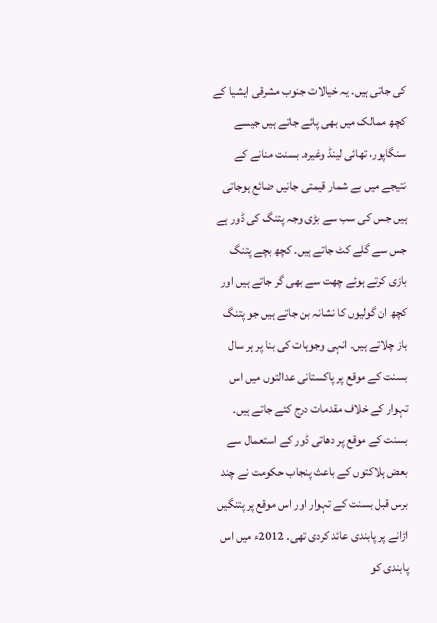کی جاتی ہیں۔ یہ خیالات جنوب مشرقی ایشیا کے کچھ ممالک میں بھی پائے جاتے ہیں جیسے سنگاپور، تھائی لینڈ وغیرہ۔ بسنت منانے کے نتیجے میں بے شمار قیمتی جانیں ضائع ہوجاتی ہیں جس کی سب سے بڑی وجہ پتنگ کی ڈور ہے جس سے گلے کٹ جاتے ہیں۔ کچھ بچے پتنگ بازی کرتے ہوئے چھت سے بھی گر جاتے ہیں اور کچھ ان گولیوں کا نشانہ بن جاتے ہیں جو پتنگ باز چلاتے ہیں۔ انہی وجوہات کی بنا پر ہر سال بسنت کے موقع پر پاکستانی عدالتوں میں اس تہوار کے خلاف مقدمات درج کئے جاتے ہیں۔ بسنت کے موقع پر دھاتی ڈور کے استعمال سے بعض ہلاکتوں کے باعث پنجاب حکومت نے چند برس قبل بسنت کے تہوار اور اس موقع پر پتنگیں اڑانے پر پابندی عائد کردی تھی۔ 2012ء میں اس پابندی کو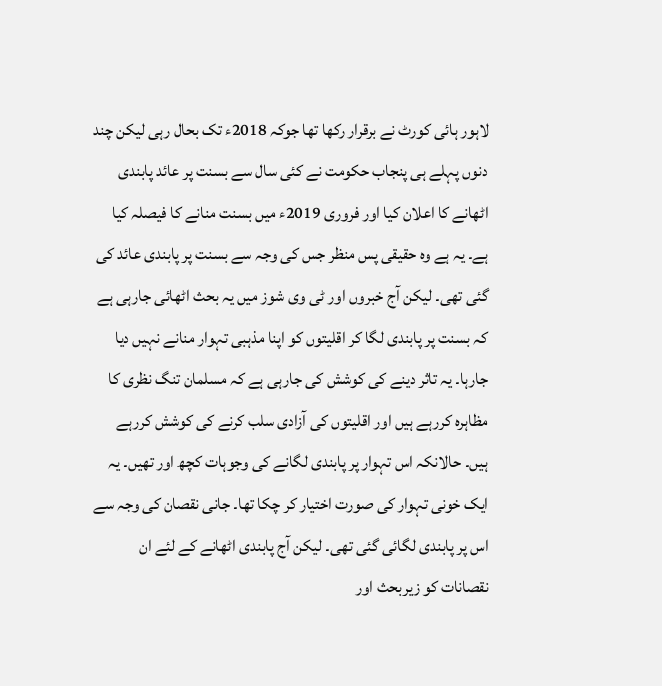لاہور ہائی کورٹ نے برقرار رکھا تھا جوکہ 2018ء تک بحال رہی لیکن چند دنوں پہلے ہی پنجاب حکومت نے کئی سال سے بسنت پر عائد پابندی اٹھانے کا اعلان کیا اور فروری 2019ء میں بسنت منانے کا فیصلہ کیا ہے۔ یہ ہے وہ حقیقی پس منظر جس کی وجہ سے بسنت پر پابندی عائد کی گئی تھی۔ لیکن آج خبروں اور ٹی وی شوز میں یہ بحث اٹھائی جارہی ہے کہ بسنت پر پابندی لگا کر اقلیتوں کو اپنا مذہبی تہوار منانے نہیں دیا جارہا۔ یہ تاثر دینے کی کوشش کی جارہی ہے کہ مسلمان تنگ نظری کا مظاہرہ کررہے ہیں اور اقلیتوں کی آزادی سلب کرنے کی کوشش کررہے ہیں۔ حالانکہ اس تہوار پر پابندی لگانے کی وجوہات کچھ اور تھیں۔ یہ ایک خونی تہوار کی صورت اختیار کر چکا تھا۔ جانی نقصان کی وجہ سے اس پر پابندی لگائی گئی تھی۔ لیکن آج پابندی اٹھانے کے لئے ان نقصانات کو زیربحث اور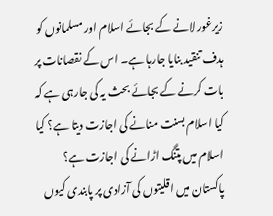زیرغور لانے کے بجائے اسلام اور مسلمانوں کو ہدف تنقید بنایا جارہا ہے۔ اس کے نقصانات پر بات کرنے کے بجائے بحث یہ کی جارہی ہے کہ کیا اسلام بسنت منانے کی اجازت دیتا ہے؟ کیا اسلام میں پتنگ اڑانے کی اجازت ہے؟ پاکستان میں اقلیتوں کی آزادی پر پابندی کیوں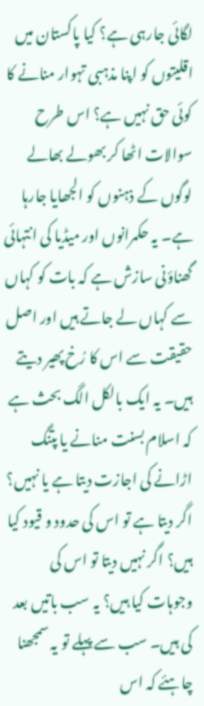لگائی جارہی ہے؟ کیا پاکستان میں اقلیتوں کو اپنا مذہبی تہوار منانے کا کوئی حق نہیں ہے؟ اس طرح سوالات اٹھا کر بھولے بھالے لوگوں کے ذہنوں کو الجھایا جارہا ہے۔ یہ حکمرانوں اور میڈیا کی انتہائی گھناؤنی سازش ہے کہ بات کو کہاں سے کہاں لے جاتے ہیں اور اصل حقیقت سے اس کا رُخ پھیر دیتے ہیں۔ یہ ایک بالکل الگ بحث ہے کہ اسلام بسنت منانے یا پتنگ اڑانے کی اجازت دیتا ہے یا نہیں؟ اگر دیتا ہے تو اس کی حدود و قیود کیا ہیں؟ اگر نہیں دیتا تو اس کی وجوہات کیا ہیں؟ یہ سب باتیں بعد کی ہیں۔ سب سے پہلے تو یہ سمجھنا چاہئے کہ اس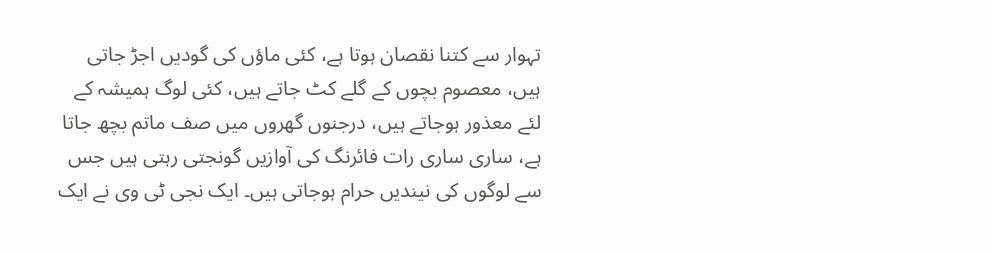تہوار سے کتنا نقصان ہوتا ہے، کئی ماؤں کی گودیں اجڑ جاتی ہیں، معصوم بچوں کے گلے کٹ جاتے ہیں، کئی لوگ ہمیشہ کے لئے معذور ہوجاتے ہیں، درجنوں گھروں میں صف ماتم بچھ جاتا ہے، ساری ساری رات فائرنگ کی آوازیں گونجتی رہتی ہیں جس سے لوگوں کی نیندیں حرام ہوجاتی ہیں۔ ایک نجی ٹی وی نے ایک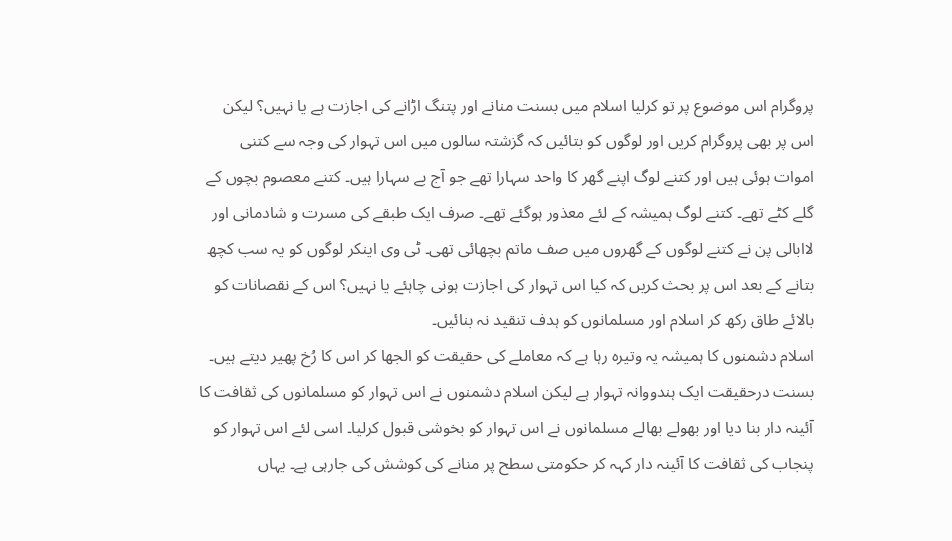پروگرام اس موضوع پر تو کرلیا اسلام میں بسنت منانے اور پتنگ اڑانے کی اجازت ہے یا نہیں؟ لیکن اس پر بھی پروگرام کریں اور لوگوں کو بتائیں کہ گزشتہ سالوں میں اس تہوار کی وجہ سے کتنی اموات ہوئی ہیں اور کتنے لوگ اپنے گھر کا واحد سہارا تھے جو آج بے سہارا ہیں۔ کتنے معصوم بچوں کے گلے کٹے تھے۔ کتنے لوگ ہمیشہ کے لئے معذور ہوگئے تھے۔ صرف ایک طبقے کی مسرت و شادمانی اور لاابالی پن نے کتنے لوگوں کے گھروں میں صف ماتم بچھائی تھی۔ ٹی وی اینکر لوگوں کو یہ سب کچھ بتانے کے بعد اس پر بحث کریں کہ کیا اس تہوار کی اجازت ہونی چاہئے یا نہیں؟ اس کے نقصانات کو بالائے طاق رکھ کر اسلام اور مسلمانوں کو ہدف تنقید نہ بنائیں۔
اسلام دشمنوں کا ہمیشہ یہ وتیرہ رہا ہے کہ معاملے کی حقیقت کو الجھا کر اس کا رُخ پھیر دیتے ہیں۔ بسنت درحقیقت ایک ہندووانہ تہوار ہے لیکن اسلام دشمنوں نے اس تہوار کو مسلمانوں کی ثقافت کا آئینہ دار بنا دیا اور بھولے بھالے مسلمانوں نے اس تہوار کو بخوشی قبول کرلیا۔ اسی لئے اس تہوار کو پنجاب کی ثقافت کا آئینہ دار کہہ کر حکومتی سطح پر منانے کی کوشش کی جارہی ہے۔ یہاں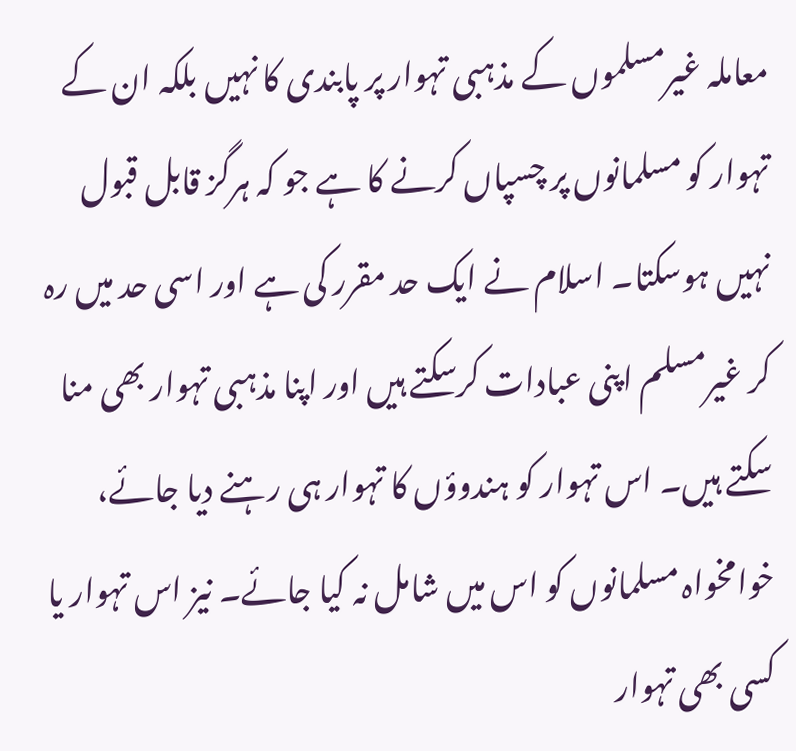معاملہ غیرمسلموں کے مذہبی تہوار پر پابندی کا نہیں بلکہ ان کے تہوار کو مسلمانوں پر چسپاں کرنے کا ہے جو کہ ہرگز قابل قبول نہیں ہوسکتا۔ اسلام نے ایک حد مقرر کی ہے اور اسی حد میں رہ کر غیرمسلم اپنی عبادات کرسکتے ہیں اور اپنا مذہبی تہوار بھی منا سکتے ہیں۔ اس تہوار کو ہندوؤں کا تہوار ہی رہنے دیا جائے، خوامخواہ مسلمانوں کو اس میں شامل نہ کیا جائے۔ نیز اس تہوار یا کسی بھی تہوار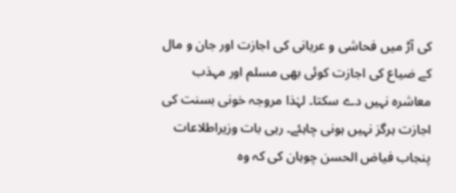کی آڑ میں فحاشی و عریانی کی اجازت اور جان و مال کے ضیاع کی اجازت کوئی بھی مسلم اور مہذب معاشرہ نہیں دے سکتا۔ لہٰذا مروجہ خونی بسنت کی اجازت ہرگز نہیں ہونی چاہئے۔ رہی بات وزیراطلاعات پنجاب فیاض الحسن چوہان کی کہ وہ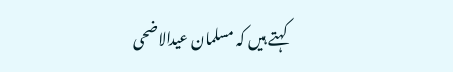کہتے ہیں کہ مسلمان عیدالاضحی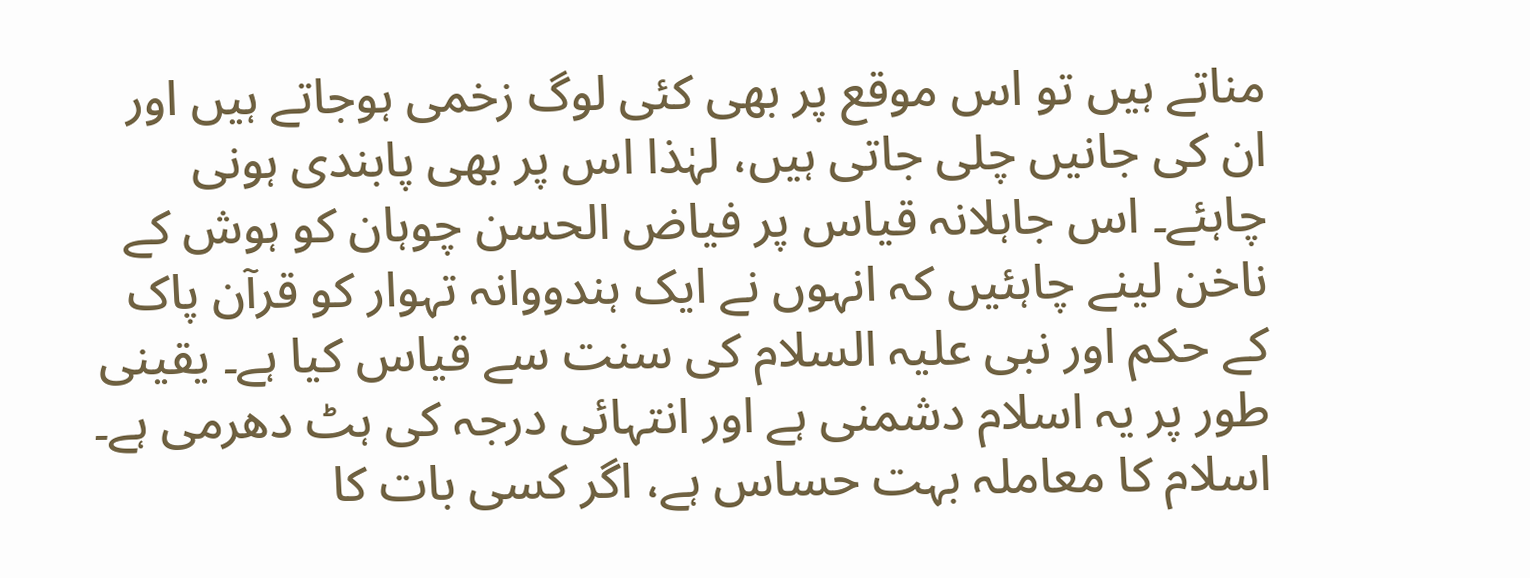مناتے ہیں تو اس موقع پر بھی کئی لوگ زخمی ہوجاتے ہیں اور ان کی جانیں چلی جاتی ہیں، لہٰذا اس پر بھی پابندی ہونی چاہئے۔ اس جاہلانہ قیاس پر فیاض الحسن چوہان کو ہوش کے ناخن لینے چاہئیں کہ انہوں نے ایک ہندووانہ تہوار کو قرآن پاک کے حکم اور نبی علیہ السلام کی سنت سے قیاس کیا ہے۔ یقینی طور پر یہ اسلام دشمنی ہے اور انتہائی درجہ کی ہٹ دھرمی ہے۔ اسلام کا معاملہ بہت حساس ہے، اگر کسی بات کا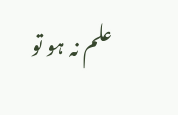علم نہ ہو تو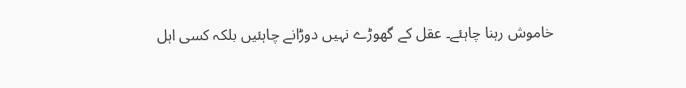خاموش رہنا چاہئے۔ عقل کے گھوڑے نہیں دوڑانے چاہئیں بلکہ کسی اہل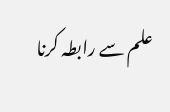علم سے رابطہ کرنا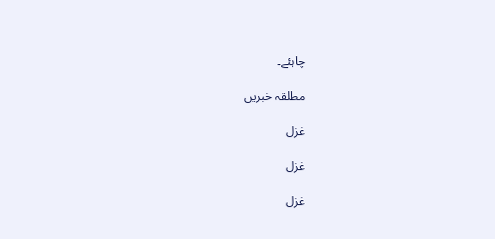چاہئے۔

مطلقہ خبریں

غزل

غزل

غزل